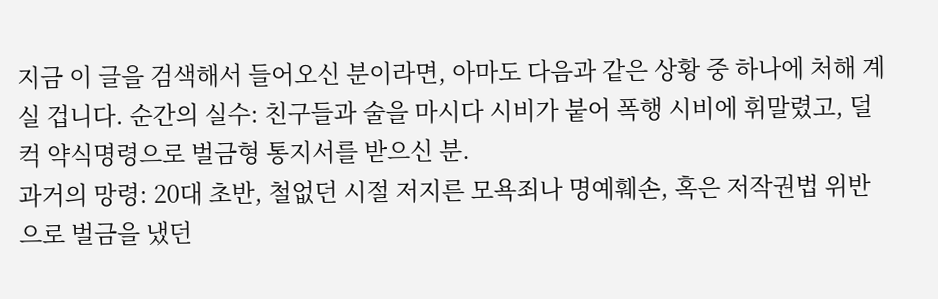지금 이 글을 검색해서 들어오신 분이라면, 아마도 다음과 같은 상황 중 하나에 처해 계실 겁니다. 순간의 실수: 친구들과 술을 마시다 시비가 붙어 폭행 시비에 휘말렸고, 덜컥 약식명령으로 벌금형 통지서를 받으신 분.
과거의 망령: 20대 초반, 철없던 시절 저지른 모욕죄나 명예훼손, 혹은 저작권법 위반으로 벌금을 냈던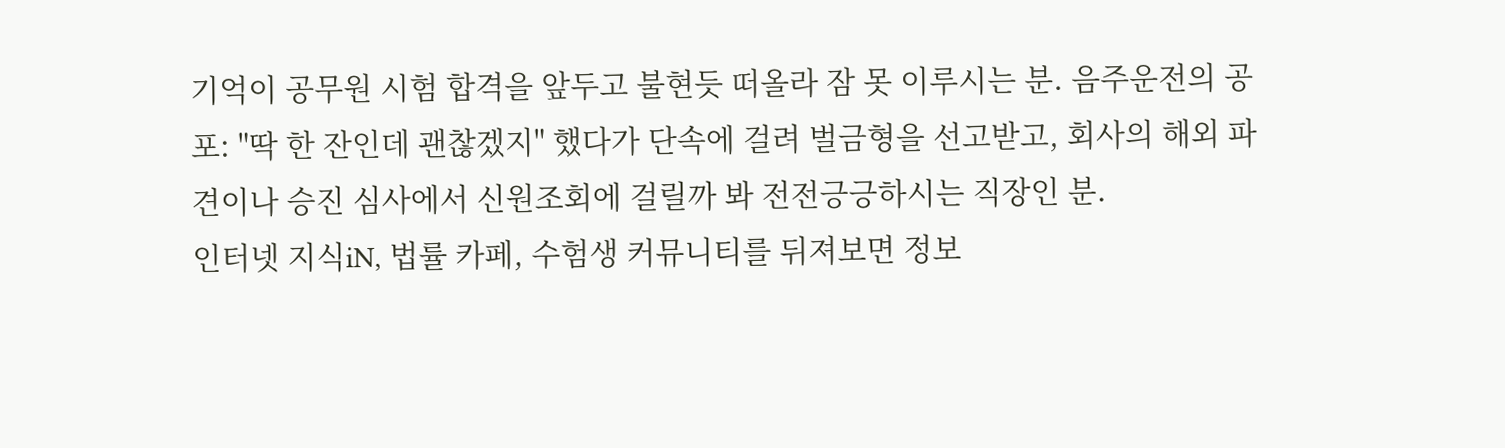기억이 공무원 시험 합격을 앞두고 불현듯 떠올라 잠 못 이루시는 분. 음주운전의 공포: "딱 한 잔인데 괜찮겠지" 했다가 단속에 걸려 벌금형을 선고받고, 회사의 해외 파견이나 승진 심사에서 신원조회에 걸릴까 봐 전전긍긍하시는 직장인 분.
인터넷 지식iN, 법률 카페, 수험생 커뮤니티를 뒤져보면 정보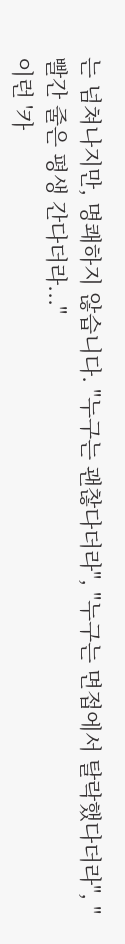는 넘쳐나지만, 명쾌하지 않습니다. "누구는 괜찮다더라", "누구는 면접에서 탈락했다더라", "빨간 줄은 평생 간다더라..."
이런 '카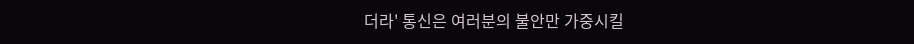더라' 통신은 여러분의 불안만 가중시킬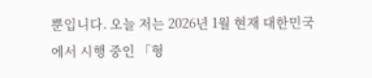뿐입니다. 오늘 저는 2026년 1월 현재 대한민국에서 시행 중인 「형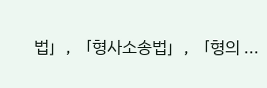법」, 「형사소송법」, 「형의 ...